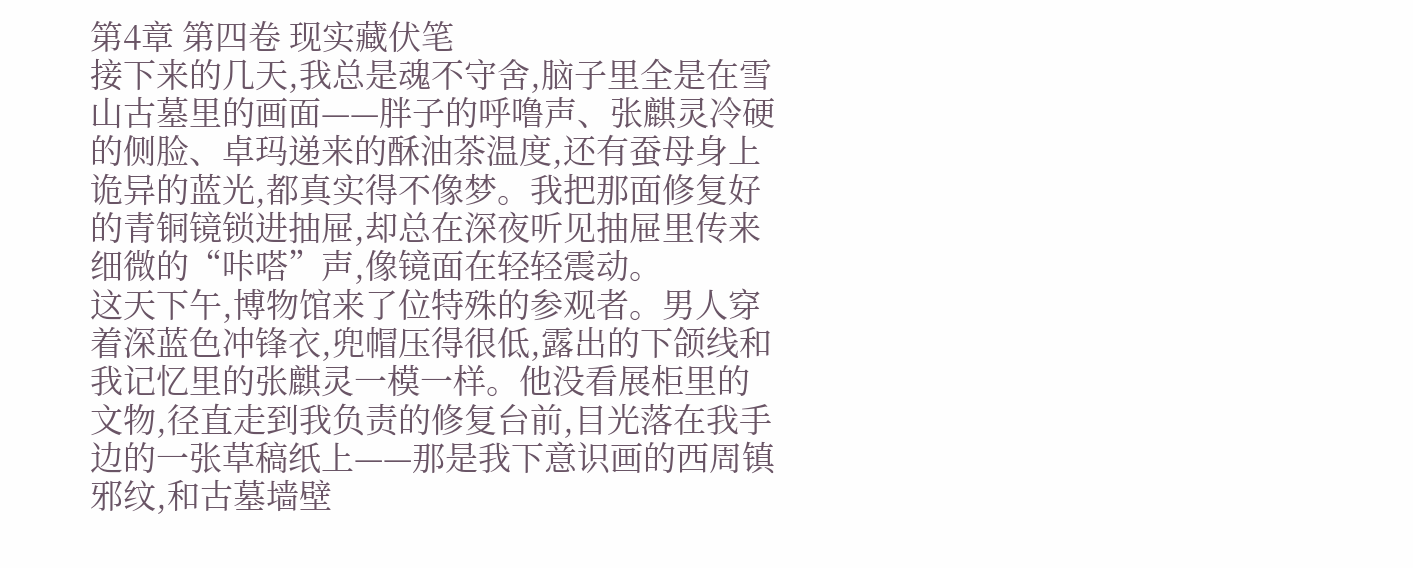第4章 第四卷 现实藏伏笔
接下来的几天,我总是魂不守舍,脑子里全是在雪山古墓里的画面——胖子的呼噜声、张麒灵冷硬的侧脸、卓玛递来的酥油茶温度,还有蚕母身上诡异的蓝光,都真实得不像梦。我把那面修复好的青铜镜锁进抽屉,却总在深夜听见抽屉里传来细微的“咔嗒”声,像镜面在轻轻震动。
这天下午,博物馆来了位特殊的参观者。男人穿着深蓝色冲锋衣,兜帽压得很低,露出的下颌线和我记忆里的张麒灵一模一样。他没看展柜里的文物,径直走到我负责的修复台前,目光落在我手边的一张草稿纸上——那是我下意识画的西周镇邪纹,和古墓墙壁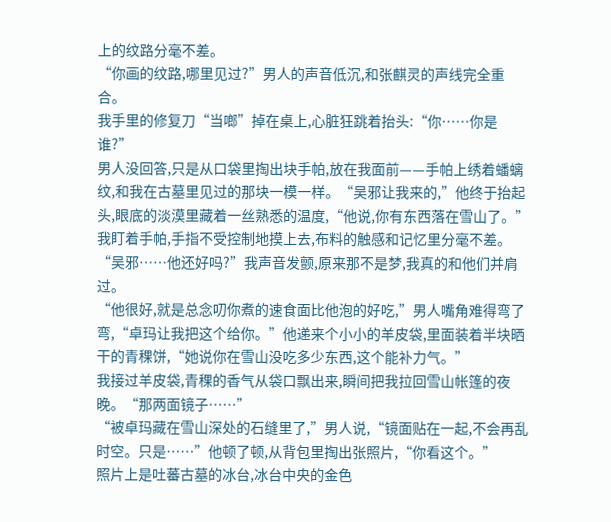上的纹路分毫不差。
“你画的纹路,哪里见过?”男人的声音低沉,和张麒灵的声线完全重合。
我手里的修复刀“当啷”掉在桌上,心脏狂跳着抬头:“你……你是谁?”
男人没回答,只是从口袋里掏出块手帕,放在我面前——手帕上绣着蟠螭纹,和我在古墓里见过的那块一模一样。“吴邪让我来的,”他终于抬起头,眼底的淡漠里藏着一丝熟悉的温度,“他说,你有东西落在雪山了。”
我盯着手帕,手指不受控制地摸上去,布料的触感和记忆里分毫不差。“吴邪……他还好吗?”我声音发颤,原来那不是梦,我真的和他们并肩过。
“他很好,就是总念叨你煮的速食面比他泡的好吃,”男人嘴角难得弯了弯,“卓玛让我把这个给你。”他递来个小小的羊皮袋,里面装着半块晒干的青稞饼,“她说你在雪山没吃多少东西,这个能补力气。”
我接过羊皮袋,青稞的香气从袋口飘出来,瞬间把我拉回雪山帐篷的夜晚。“那两面镜子……”
“被卓玛藏在雪山深处的石缝里了,”男人说,“镜面贴在一起,不会再乱时空。只是……”他顿了顿,从背包里掏出张照片,“你看这个。”
照片上是吐蕃古墓的冰台,冰台中央的金色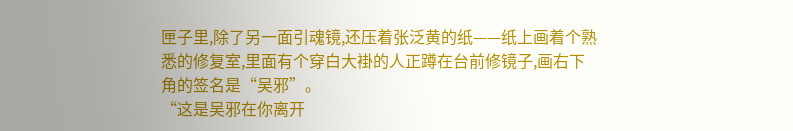匣子里,除了另一面引魂镜,还压着张泛黄的纸——纸上画着个熟悉的修复室,里面有个穿白大褂的人正蹲在台前修镜子,画右下角的签名是“吴邪”。
“这是吴邪在你离开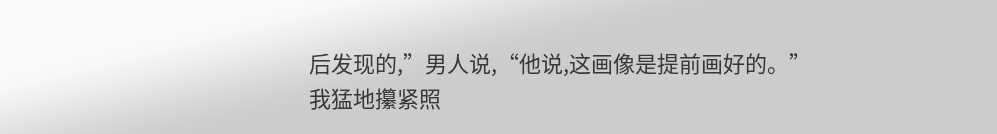后发现的,”男人说,“他说,这画像是提前画好的。”
我猛地攥紧照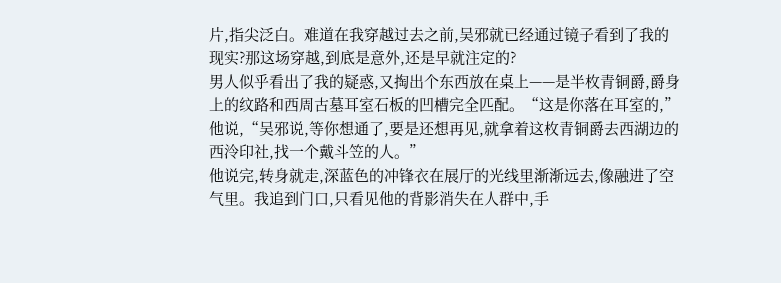片,指尖泛白。难道在我穿越过去之前,吴邪就已经通过镜子看到了我的现实?那这场穿越,到底是意外,还是早就注定的?
男人似乎看出了我的疑惑,又掏出个东西放在桌上——是半枚青铜爵,爵身上的纹路和西周古墓耳室石板的凹槽完全匹配。“这是你落在耳室的,”他说,“吴邪说,等你想通了,要是还想再见,就拿着这枚青铜爵去西湖边的西泠印社,找一个戴斗笠的人。”
他说完,转身就走,深蓝色的冲锋衣在展厅的光线里渐渐远去,像融进了空气里。我追到门口,只看见他的背影消失在人群中,手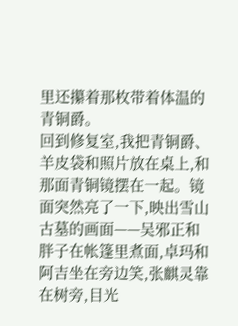里还攥着那枚带着体温的青铜爵。
回到修复室,我把青铜爵、羊皮袋和照片放在桌上,和那面青铜镜摆在一起。镜面突然亮了一下,映出雪山古墓的画面——吴邪正和胖子在帐篷里煮面,卓玛和阿吉坐在旁边笑,张麒灵靠在树旁,目光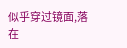似乎穿过镜面,落在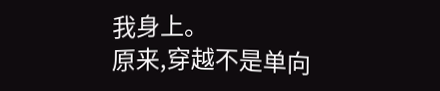我身上。
原来,穿越不是单向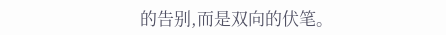的告别,而是双向的伏笔。